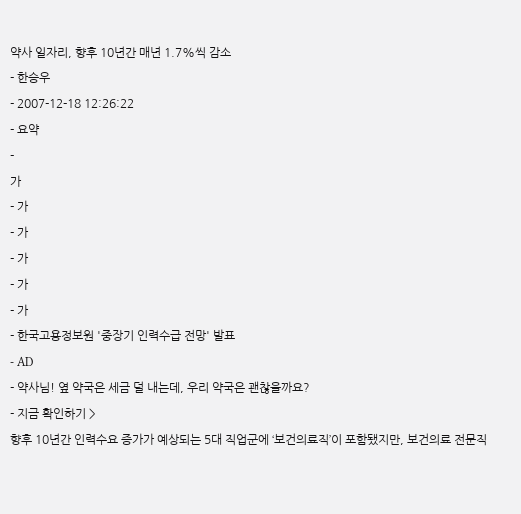약사 일자리, 향후 10년간 매년 1.7%씩 감소
- 한승우
- 2007-12-18 12:26:22
- 요약
-
가
- 가
- 가
- 가
- 가
- 가
- 한국고용정보원 '중장기 인력수급 전망' 발표
- AD
- 약사님! 옆 약국은 세금 덜 내는데, 우리 약국은 괜찮을까요?
- 지금 확인하기 >
향후 10년간 인력수요 증가가 예상되는 5대 직업군에 ‘보건의료직’이 포함됐지만, 보건의료 전문직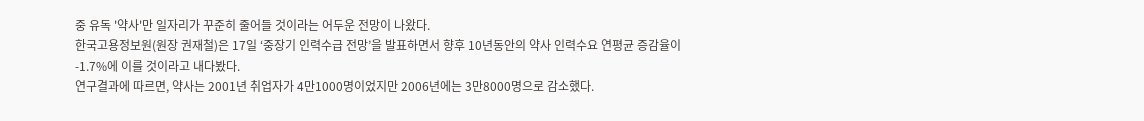중 유독 '약사'만 일자리가 꾸준히 줄어들 것이라는 어두운 전망이 나왔다.
한국고용정보원(원장 권재철)은 17일 ‘중장기 인력수급 전망’을 발표하면서 향후 10년동안의 약사 인력수요 연평균 증감율이 -1.7%에 이를 것이라고 내다봤다.
연구결과에 따르면, 약사는 2001년 취업자가 4만1000명이었지만 2006년에는 3만8000명으로 감소했다.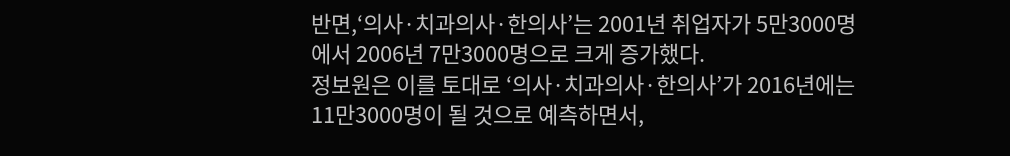반면,‘의사·치과의사·한의사’는 2001년 취업자가 5만3000명에서 2006년 7만3000명으로 크게 증가했다.
정보원은 이를 토대로 ‘의사·치과의사·한의사’가 2016년에는 11만3000명이 될 것으로 예측하면서,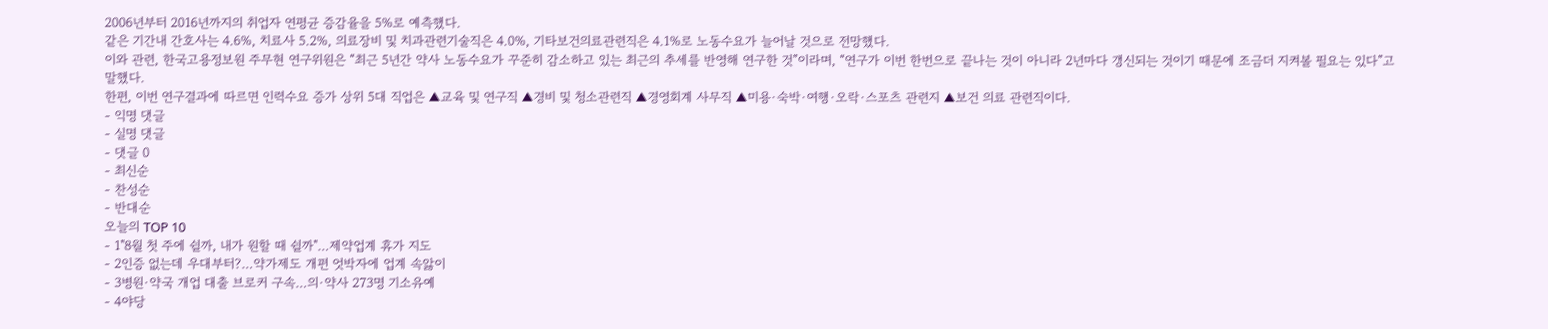2006년부터 2016년까지의 취업자 연평균 증감율을 5%로 예측했다.
같은 기간내 간호사는 4.6%, 치료사 5.2%, 의료장비 및 치과관련기술직은 4.0%, 기타보건의료관련직은 4.1%로 노동수요가 늘어날 것으로 전망했다.
이와 관련, 한국고용정보원 주무현 연구위원은 “최근 5년간 약사 노동수요가 꾸준히 감소하고 있는 최근의 추세를 반영해 연구한 것”이라며, “연구가 이번 한번으로 끝나는 것이 아니라 2년마다 갱신되는 것이기 때문에 조금더 지켜볼 필요는 있다”고 말했다.
한편, 이번 연구결과에 따르면 인력수요 증가 상위 5대 직업은 ▲교육 및 연구직 ▲경비 및 청소관련직 ▲경영회계 사무직 ▲미용·숙박·여행·오락·스포츠 관련지 ▲보건 의료 관련직이다.
- 익명 댓글
- 실명 댓글
- 댓글 0
- 최신순
- 찬성순
- 반대순
오늘의 TOP 10
- 1"8월 첫 주에 쉴까, 내가 원할 때 쉴까"…제약업계 휴가 지도
- 2인증 없는데 우대부터?…약가제도 개편 엇박자에 업계 속앓이
- 3병원·약국 개업 대출 브로커 구속…의·약사 273명 기소유예
- 4야당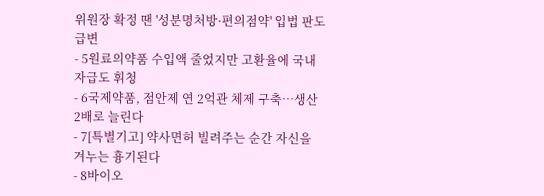위원장 확정 땐 '성분명처방·편의점약' 입법 판도 급변
- 5원료의약품 수입액 줄었지만 고환율에 국내 자급도 휘청
- 6국제약품, 점안제 연 2억관 체제 구축…생산 2배로 늘린다
- 7[특별기고] 약사면허 빌려주는 순간 자신을 겨누는 흉기된다
- 8바이오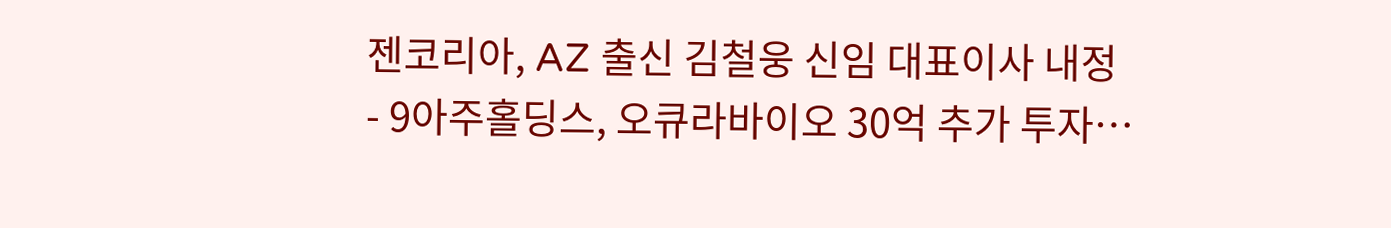젠코리아, AZ 출신 김철웅 신임 대표이사 내정
- 9아주홀딩스, 오큐라바이오 30억 추가 투자…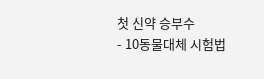첫 신약 승부수
- 10동물대체 시험법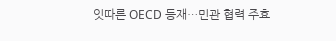잇따른 OECD 등재…민관 협력 주효